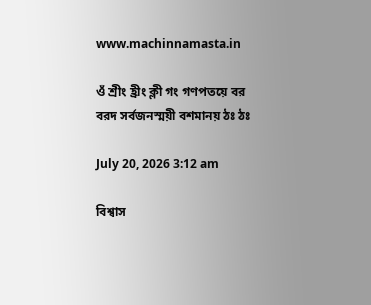www.machinnamasta.in

ওঁ শ্রীং হ্রীং ক্লী গং গণপতয়ে বর বরদ সর্বজনস্ময়ী বশমানয় ঠঃ ঠঃ

July 20, 2026 3:12 am

বিশ্বাস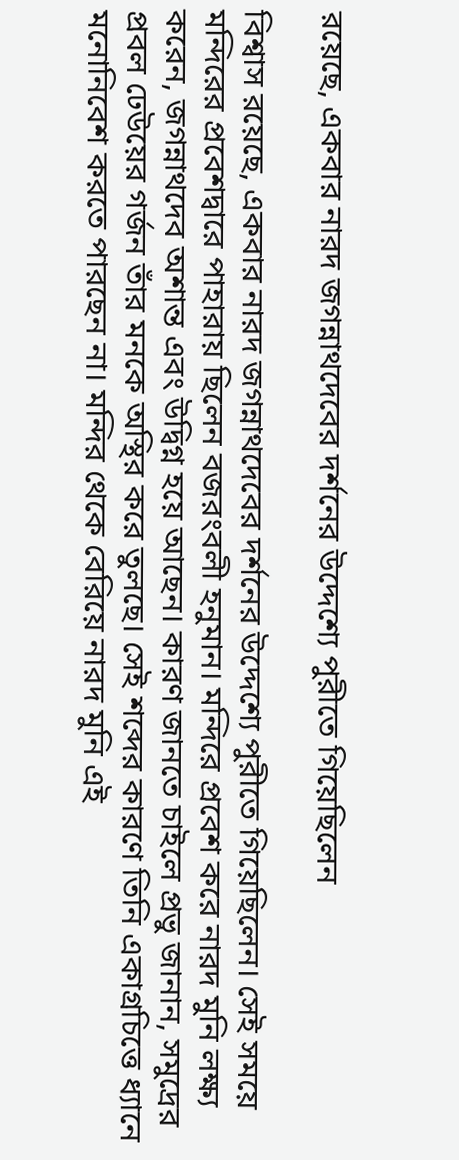রয়েছে, একবার নারদ জগন্নাথদেবের দর্শনের উদ্দেশ্যে পুরীতে গিয়েছিলেন

বিশ্বাস রয়েছে, একবার নারদ জগন্নাথদেবের দর্শনের উদ্দেশ্যে পুরীতে গিয়েছিলেন। সেই সময়ে মন্দিরের প্রবেশদ্বারে পাহারায় ছিলেন বজরংবলী হনুমান। মন্দিরে প্রবেশ করে নারদ মুনি লক্ষ্য করেন, জগন্নাথদেব অশান্ত এবং উদ্বিগ্ন হয়ে আছেন। কারণ জানতে চাইলে প্রভু জানান, সমুদ্রের প্রবল ঢেউয়ের গর্জন তাঁর মনকে অস্থির করে তুলছে। সেই শব্দের কারণে তিনি একাগ্রচিত্তে ধ্যানে মনোনিবেশ করতে পারছেন না। মন্দির থেকে বেরিয়ে নারদ মুনি এই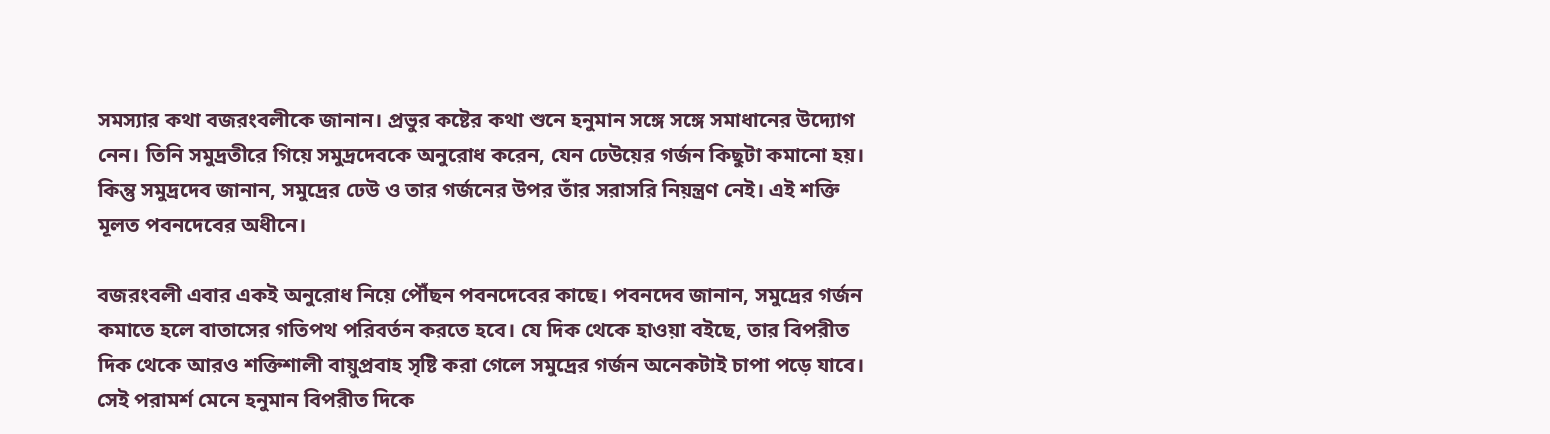সমস্যার কথা বজরংবলীকে জানান। প্রভুর কষ্টের কথা শুনে হনুমান সঙ্গে সঙ্গে সমাধানের উদ্যোগ নেন। তিনি সমুদ্রতীরে গিয়ে সমুদ্রদেবকে অনুরোধ করেন, যেন ঢেউয়ের গর্জন কিছুটা কমানো হয়। কিন্তু সমুদ্রদেব জানান, সমুদ্রের ঢেউ ও তার গর্জনের উপর তাঁর সরাসরি নিয়ন্ত্রণ নেই। এই শক্তি মূলত পবনদেবের অধীনে।

বজরংবলী এবার একই অনুরোধ নিয়ে পৌঁছন পবনদেবের কাছে। পবনদেব জানান, সমুদ্রের গর্জন কমাতে হলে বাতাসের গতিপথ পরিবর্তন করতে হবে। যে দিক থেকে হাওয়া বইছে, তার বিপরীত দিক থেকে আরও শক্তিশালী বায়ুপ্রবাহ সৃষ্টি করা গেলে সমুদ্রের গর্জন অনেকটাই চাপা পড়ে যাবে। সেই পরামর্শ মেনে হনুমান বিপরীত দিকে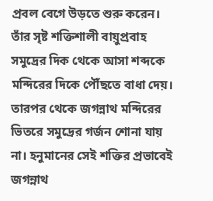প্রবল বেগে উড়তে শুরু করেন। তাঁর সৃষ্ট শক্তিশালী বায়ুপ্রবাহ সমুদ্রের দিক থেকে আসা শব্দকে মন্দিরের দিকে পৌঁছতে বাধা দেয়। তারপর থেকে জগন্নাথ মন্দিরের ভিতরে সমুদ্রের গর্জন শোনা যায় না। হনুমানের সেই শক্তির প্রভাবেই জগন্নাথ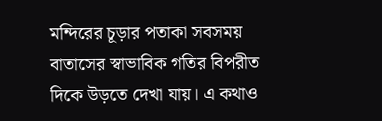মন্দিরের চূড়ার পতাকা সবসময় বাতাসের স্বাভাবিক গতির বিপরীত দিকে উড়তে দেখা যায়। এ কথাও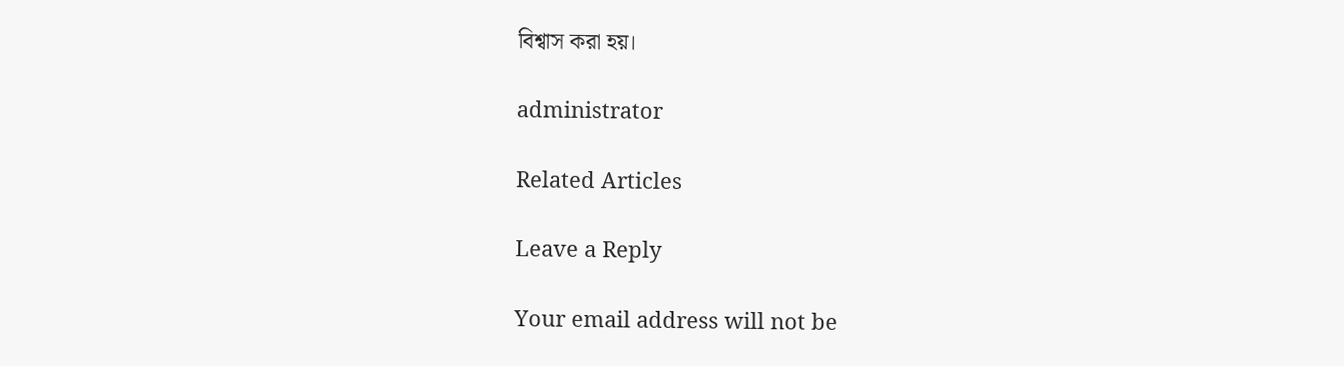বিশ্বাস করা হয়।

administrator

Related Articles

Leave a Reply

Your email address will not be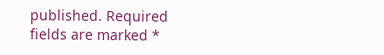published. Required fields are marked *